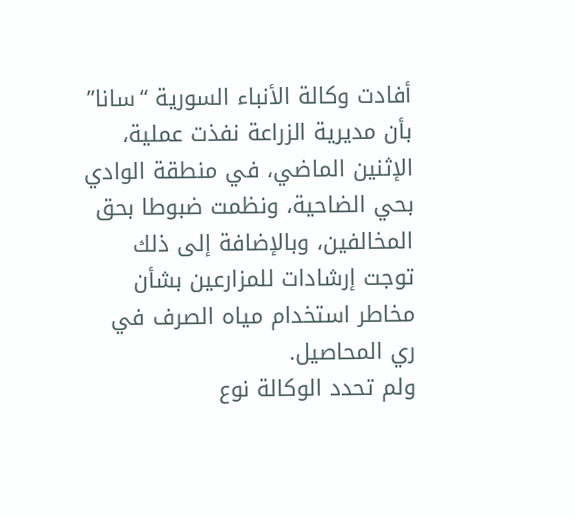أفادت وكالة الأنباء السورية “سانا” بأن مديرية الزراعة نفذت عملية، الإثنين الماضي، في منطقة الوادي بحي الضاحية، ونظمت ضبوطا بحق المخالفين، وبالإضافة إلى ذلك توجت إرشادات للمزارعين بشأن مخاطر استخدام مياه الصرف في ري المحاصيل.
ولم تحدد الوكالة نوع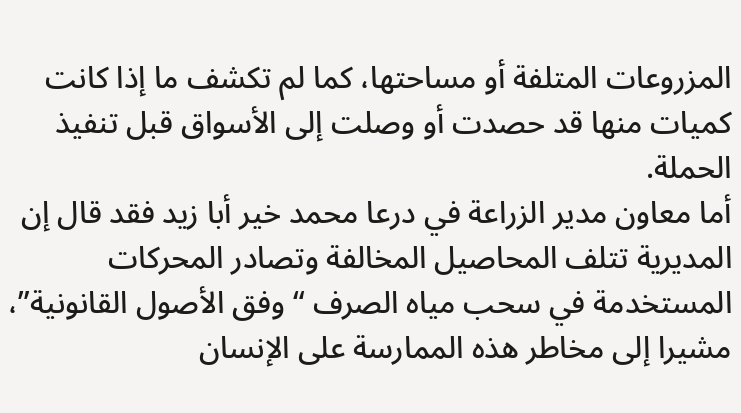المزروعات المتلفة أو مساحتها، كما لم تكشف ما إذا كانت كميات منها قد حصدت أو وصلت إلى الأسواق قبل تنفيذ الحملة.
أما معاون مدير الزراعة في درعا محمد خير أبا زيد فقد قال إن المديرية تتلف المحاصيل المخالفة وتصادر المحركات المستخدمة في سحب مياه الصرف “وفق الأصول القانونية”، مشيرا إلى مخاطر هذه الممارسة على الإنسان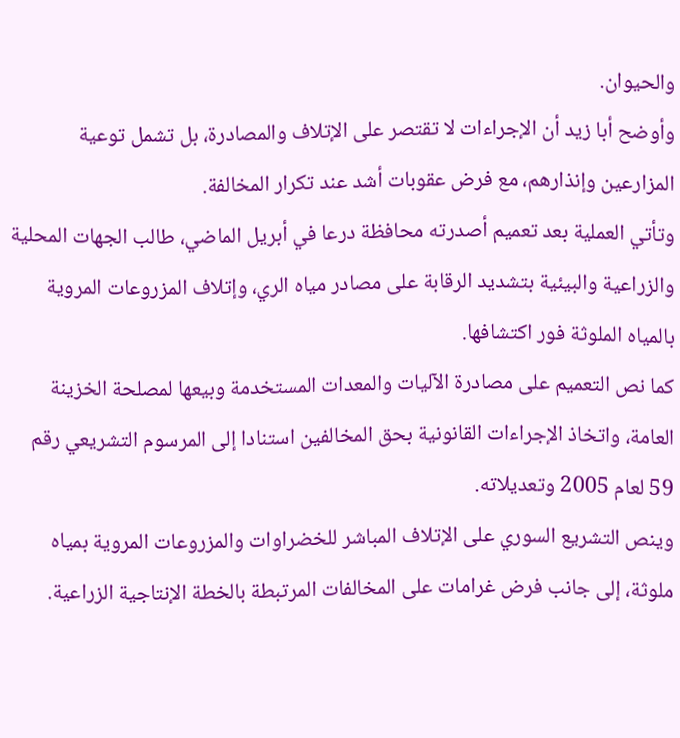والحيوان.
وأوضح أبا زيد أن الإجراءات لا تقتصر على الإتلاف والمصادرة، بل تشمل توعية المزارعين وإنذارهم، مع فرض عقوبات أشد عند تكرار المخالفة.
وتأتي العملية بعد تعميم أصدرته محافظة درعا في أبريل الماضي، طالب الجهات المحلية والزراعية والبيئية بتشديد الرقابة على مصادر مياه الري، وإتلاف المزروعات المروية بالمياه الملوثة فور اكتشافها.
كما نص التعميم على مصادرة الآليات والمعدات المستخدمة وبيعها لمصلحة الخزينة العامة، واتخاذ الإجراءات القانونية بحق المخالفين استنادا إلى المرسوم التشريعي رقم 59 لعام 2005 وتعديلاته.
وينص التشريع السوري على الإتلاف المباشر للخضراوات والمزروعات المروية بمياه ملوثة، إلى جانب فرض غرامات على المخالفات المرتبطة بالخطة الإنتاجية الزراعية.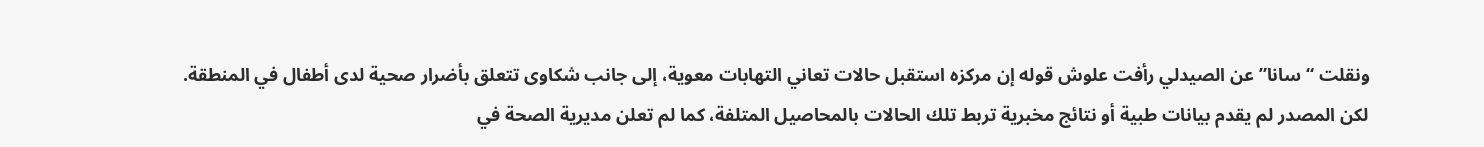ونقلت “سانا” عن الصيدلي رأفت علوش قوله إن مركزه استقبل حالات تعاني التهابات معوية، إلى جانب شكاوى تتعلق بأضرار صحية لدى أطفال في المنطقة.
لكن المصدر لم يقدم بيانات طبية أو نتائج مخبرية تربط تلك الحالات بالمحاصيل المتلفة، كما لم تعلن مديرية الصحة في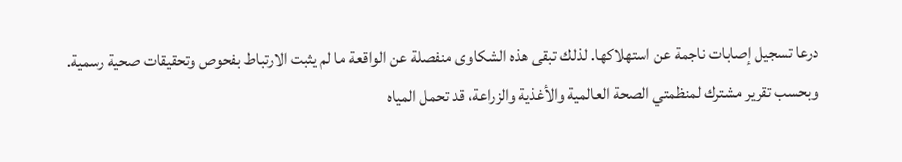درعا تسجيل إصابات ناجمة عن استهلاكها. لذلك تبقى هذه الشكاوى منفصلة عن الواقعة ما لم يثبت الارتباط بفحوص وتحقيقات صحية رسمية.
وبحسب تقرير مشترك لمنظمتي الصحة العالمية والأغذية والزراعة، قد تحمل المياه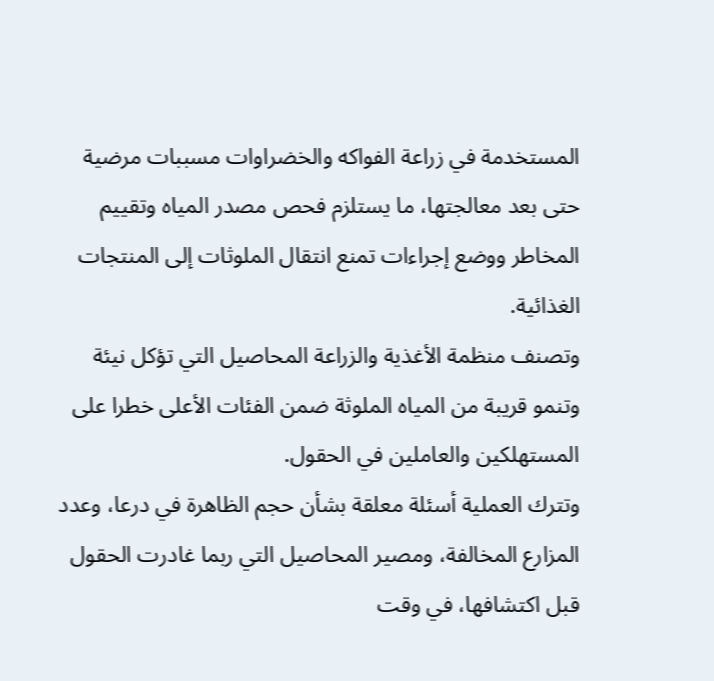المستخدمة في زراعة الفواكه والخضراوات مسببات مرضية حتى بعد معالجتها، ما يستلزم فحص مصدر المياه وتقييم المخاطر ووضع إجراءات تمنع انتقال الملوثات إلى المنتجات الغذائية.
وتصنف منظمة الأغذية والزراعة المحاصيل التي تؤكل نيئة وتنمو قريبة من المياه الملوثة ضمن الفئات الأعلى خطرا على المستهلكين والعاملين في الحقول.
وتترك العملية أسئلة معلقة بشأن حجم الظاهرة في درعا، وعدد المزارع المخالفة، ومصير المحاصيل التي ربما غادرت الحقول قبل اكتشافها، في وقت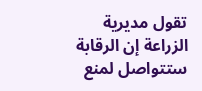تقول مديرية الزراعة إن الرقابة ستتواصل لمنع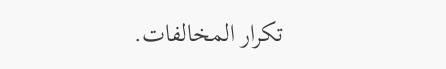تكرار المخالفات.